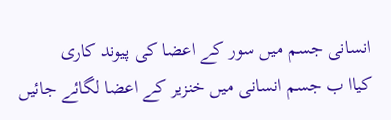انسانی جسم میں سور کے اعضا کی پیوند کاری
کیاا ب جسم انسانی میں خنزیر کے اعضا لگائے جائیں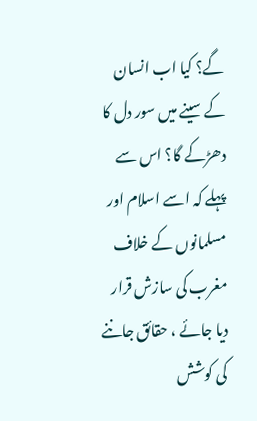گے؟ کیا اب انسان کے سینے میں سور دل کا دھڑکے گا؟ اس سے پہلے کہ اسے اسلام اور مسلمانوں کے خلاف مغرب کی سازش قرار دیا جائے ، حقائق جاننے کی کوشش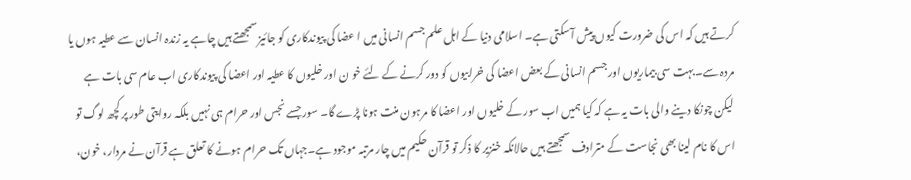کرتے ہیں کہ اس کی ضرورت کیوں پیش آسکتی ہے۔ اسلامی دنیا کے اہل علم جسم انسانی میں ا عضا کی پیوندکاری کو جائیز سمجھتے ہیں چاہے یہ زندہ انسان سے عطیہ ہوں یا مردہ سے۔بہت سی بیماریوں اور جسم انسانی کے بعض اعضا کی خرابیوں کو دور کرنے کے لئے خو ن اور خلیوں کا عطیہ اور اعضا کی پیوندکاری اب عام سی بات ہے لیکن چونکا دینے والی بات یہ ہے کہ کیا ہمیں اب سور کے خلیوں اور اعضا کا مرہون منت ہونا پڑے گا۔ سور جسے نجس اور حرام ہی نہیں بلکہ روایتی طور پر کچھ لوگ تو اس کا نام لینا بھی نجاست کے مترادف سمجھتے ہیں حالانکہ خنزیر کا ذکر تو قرآن حکیم میں چار مرتبہ موجود ہے۔جہاں تک حرام ہونے کا تعلق ہے قرآن نے مردار، خون،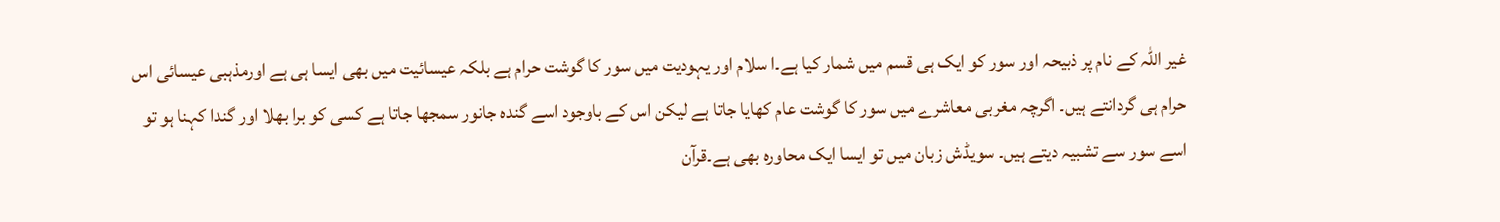غیر اللہ کے نام پر ذبیحہ اور سور کو ایک ہی قسم میں شمار کیا ہے۔ا سلام اور یہودیت میں سور کا گوشت حرام ہے بلکہ عیسائیت میں بھی ایسا ہی ہے اورمذہبی عیسائی اس حرام ہی گردانتے ہیں۔ اگرچہ مغربی معاشرے میں سور کا گوشت عام کھایا جاتا ہے لیکن اس کے باوجود اسے گندہ جانور سمجھا جاتا ہے کسی کو برا بھلا اور گندا کہنا ہو تو اسے سور سے تشبیہ دیتے ہیں۔ سویڈش زبان میں تو ایسا ایک محاورہ بھی ہے۔قرآن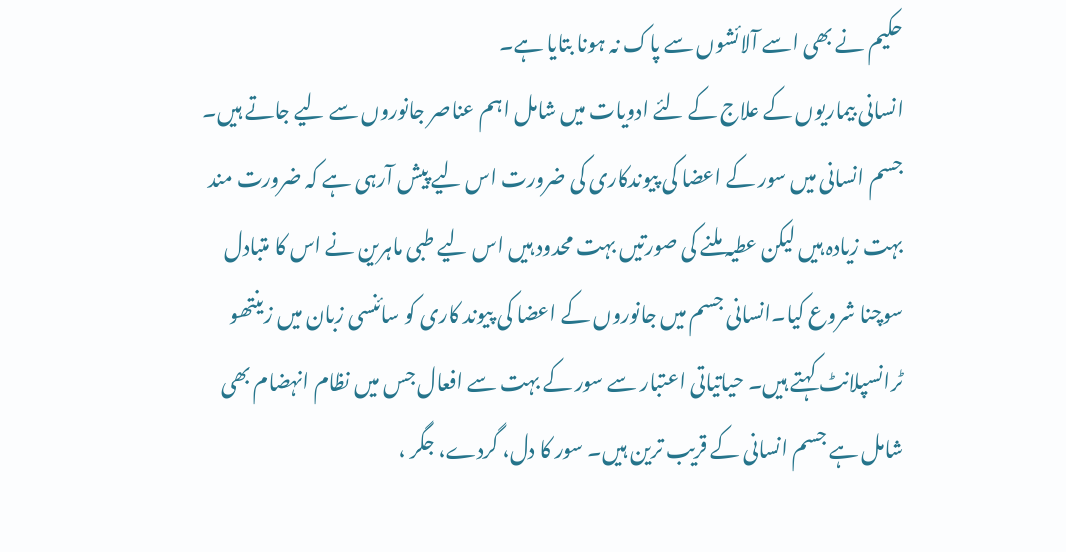حکیم نے بھی اسے آلائشوں سے پاک نہ ہونا بتایا ہے۔
انسانی بیماریوں کے علاج کے لئے ادویات میں شامل اہم عناصر جانوروں سے لیے جاتے ہیں۔ جسم انسانی میں سور کے اعضا کی پیوندکاری کی ضرورت اس لیے پیش آرہی ہے کہ ضرورت مند بہت زیادہ ہیں لیکن عطیہ ملنے کی صورتیں بہت محدود ہیں اس لیے طبی ماہرین نے اس کا متبادل سوچنا شروع کیا۔انسانی جسم میں جانوروں کے اعضا کی پیوند کاری کو سائنسی زبان میں زینتھو ٹرانسپلانٹ کہتے ہیں۔ حیاتیاتی اعتبار سے سور کے بہت سے افعال جس میں نظام انہضام بھی شامل ہے جسم انسانی کے قریب ترین ہیں۔ سور کا دل، گردے، جگر ،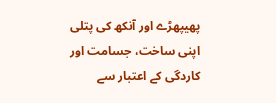پھیپھڑے اور آنکھ کی پتلی اپنی ساخت، جسامت اور کاردگی کے اعتبار سے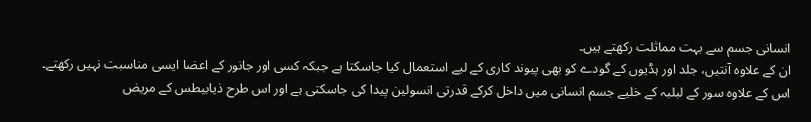انسانی جسم سے بہت مماثلت رکھتے ہیں۔
ان کے علاوہ آنتیں، جلد اور ہڈیوں کے گودے کو بھی پیوند کاری کے لیے استعمال کیا جاسکتا ہے جبکہ کسی اور جانور کے اعضا ایسی مناسبت نہیں رکھتے۔ اس کے علاوہ سور کے لبلبہ کے خلیے جسم انسانی میں داخل کرکے قدرتی انسولین پیدا کی جاسکتی ہے اور اس طرح ذیابیطس کے مریض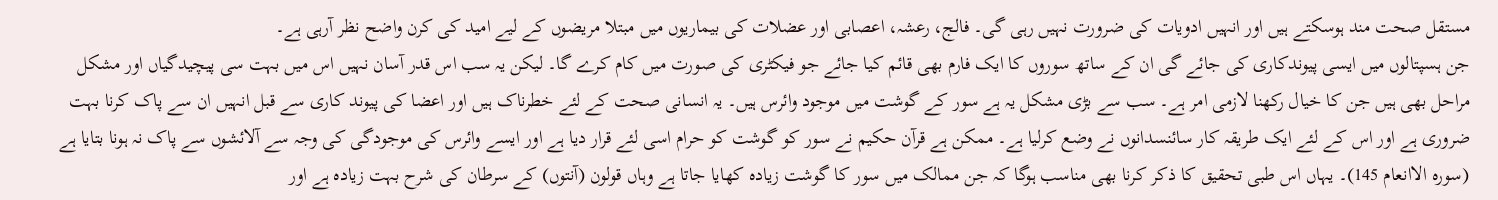مستقل صحت مند ہوسکتے ہیں اور انہیں ادویات کی ضرورت نہیں رہی گی۔ فالج، رعشہ، اعصابی اور عضلات کی بیماریوں میں مبتلا مریضوں کے لیے امید کی کرن واضح نظر آرہی ہے۔
جن ہسپتالوں میں ایسی پیوندکاری کی جائے گی ان کے ساتھ سوروں کا ایک فارم بھی قائم کیا جائے جو فیکٹری کی صورت میں کام کرے گا۔ لیکن یہ سب اس قدر آسان نہیں اس میں بہت سی پیچیدگیاں اور مشکل مراحل بھی ہیں جن کا خیال رکھنا لازمی امر ہے۔ سب سے بڑی مشکل یہ ہے سور کے گوشت میں موجود وائرس ہیں۔ یہ انسانی صحت کے لئے خطرناک ہیں اور اعضا کی پیوند کاری سے قبل انہیں ان سے پاک کرنا بہت ضروری ہے اور اس کے لئے ایک طریقہ کار سائنسدانوں نے وضع کرلیا ہے۔ ممکن ہے قرآن حکیم نے سور کو گوشت کو حرام اسی لئے قرار دیا ہے اور ایسے وائرس کی موجودگی کی وجہ سے آلائشوں سے پاک نہ ہونا بتایا ہے (سورہ الاانعام 145)۔ یہاں اس طبی تحقیق کا ذکر کرنا بھی مناسب ہوگا کہ جن ممالک میں سور کا گوشت زیادہ کھایا جاتا ہے وہاں قولون (آنتوں) کے سرطان کی شرح بہت زیادہ ہے اور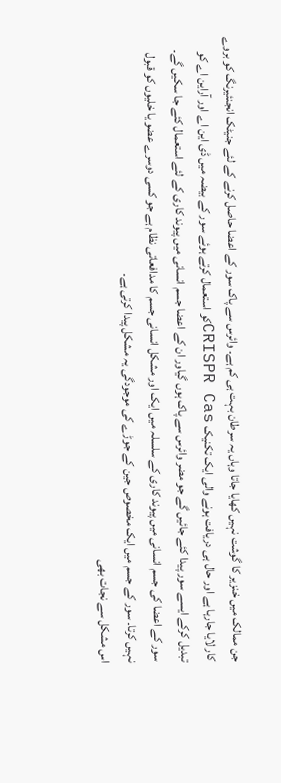جن ممالک میں خنزیر کا گوشت نہیں کھایا جاتا وہاں یہ سرطان بہت ہی کم ہے۔ وائرس سے پاک سور کے اعضا حاصل کرنے کے لئے جنیٹک انجنئیرنگ کو بروے کار لایا جارہا ہے اور حال ہی دریافت ہونے والی ایک تکنیک CRISPR Casکو استعمال کرتے ہوئے سور کے بیضہ میں ڈی این اے اور آراین اے کو تبدیل کرکے ایسے سور پیدا کئے جائیں گے جو مضر وائرس سے پاک ہوں گیاور ان کے اعضا جسم انسانی میں پیوند کاری کے لئے استعمال کئے جا سکیں گے۔
سور کے اعضا کی جسم انسانی میں پیوند کاری کے سلسلہ میں ایک اور مشکل انسانی جسم کا مدافعاتی نظام ہے جو کسی دوسرے عضو یا خلیوں کو قبول نہیں کرتا۔ سور کے جسم میں ایک مخصوص جین کے جوڑے کی موجودگی یہ مشکل پیدا کرتی ہے۔
اس مشکل سے نجات بھی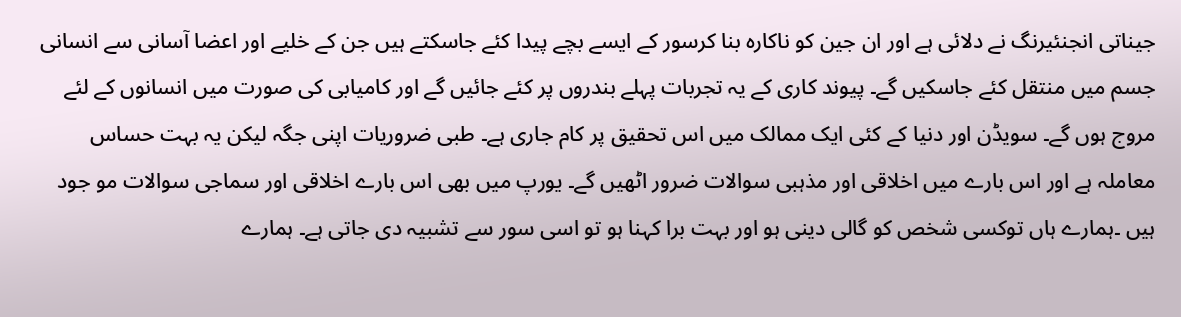جیناتی انجنئیرنگ نے دلائی ہے اور ان جین کو ناکارہ بنا کرسور کے ایسے بچے پیدا کئے جاسکتے ہیں جن کے خلیے اور اعضا آسانی سے انسانی جسم میں منتقل کئے جاسکیں گے۔ پیوند کاری کے یہ تجربات پہلے بندروں پر کئے جائیں گے اور کامیابی کی صورت میں انسانوں کے لئے مروج ہوں گے۔ سویڈن اور دنیا کے کئی ایک ممالک میں اس تحقیق پر کام جاری ہے۔ طبی ضروریات اپنی جگہ لیکن یہ بہت حساس معاملہ ہے اور اس بارے میں اخلاقی اور مذہبی سوالات ضرور اٹھیں گے۔ یورپ میں بھی اس بارے اخلاقی اور سماجی سوالات مو جود ہیں ۔ہمارے ہاں توکسی شخص کو گالی دینی ہو اور بہت برا کہنا ہو تو اسی سور سے تشبیہ دی جاتی ہے۔ ہمارے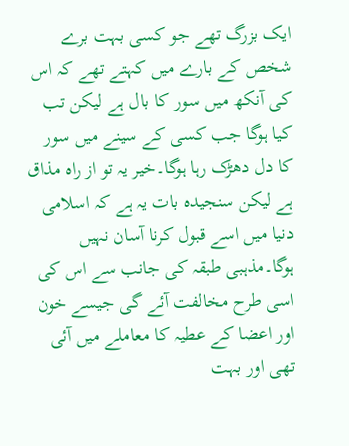ایک بزرگ تھے جو کسی بہت برے شخص کے بارے میں کہتے تھے کہ اس کی آنکھ میں سور کا بال ہے لیکن تب کیا ہوگا جب کسی کے سینے میں سور کا دل دھڑک رہا ہوگا۔خیر یہ تو از راہ مذاق ہے لیکن سنجیدہ بات یہ ہے کہ اسلامی دنیا میں اسے قبول کرنا آسان نہیں ہوگا۔مذہبی طبقہ کی جانب سے اس کی اسی طرح مخالفت آئے گی جیسے خون اور اعضا کے عطیہ کا معاملے میں آئی تھی اور بہت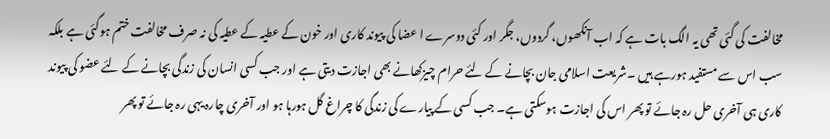مخالفت کی گئی تھی یہ الگ بات ہے کہ اب آنکھوں، گردوں، جگر اور کئی دوسرے ا عضا کی پیوند کاری اور خون کے عطیہ کے عطیہ کی نہ صرف مخالفت ختم ہوگئی ہے بلکہ سب اس سے مستفید ہورہے ہیں ۔شریعت اسلامی جان بچانے کے لئے حرام چیزکھانے بھی اجازت دیتی ہے اور جب کسی انسان کی زندگی بچانے کے لئے عضو کی پیوند کاری ہی آخری حل رہ جائے تو پھر اس کی اجازت ہوسکتی ہے۔ جب کسی کے پیارے کی زندگی کا چراغ گل ہورہا ہو اور آخری چارہ یہی رہ جائے تو پھر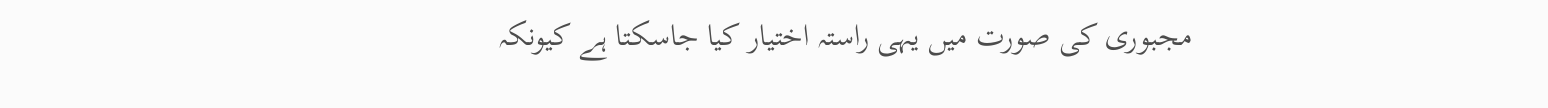مجبوری کی صورت میں یہی راستہ اختیار کیا جاسکتا ہے کیونکہ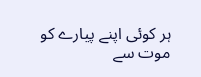ہر کوئی اپنے پیارے کو موت سے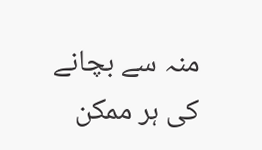منہ سے بچانے کی ہر ممکن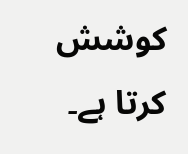کوشش کرتا ہے۔